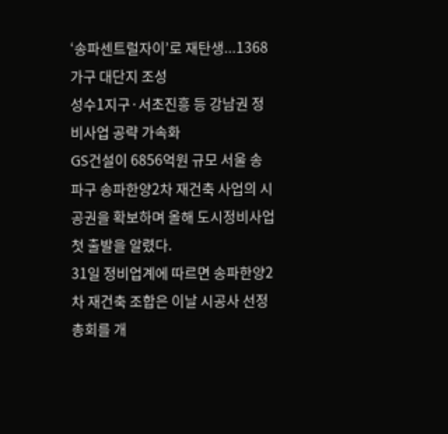‘송파센트럴자이’로 재탄생...1368가구 대단지 조성
성수1지구·서초진흥 등 강남권 정비사업 공략 가속화
GS건설이 6856억원 규모 서울 송파구 송파한양2차 재건축 사업의 시공권을 확보하며 올해 도시정비사업 첫 출발을 알렸다.
31일 정비업계에 따르면 송파한양2차 재건축 조합은 이날 시공사 선정 총회를 개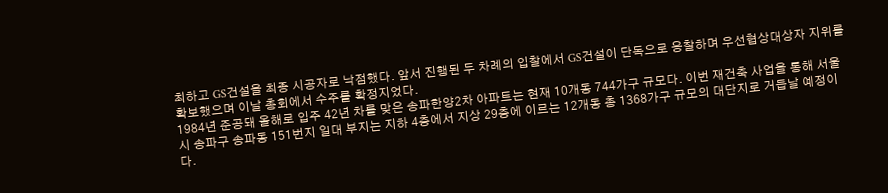최하고 GS건설을 최종 시공자로 낙점했다. 앞서 진행된 두 차례의 입찰에서 GS건설이 단독으로 응찰하며 우선협상대상자 지위를 확보했으며 이날 총회에서 수주를 확정지었다.
1984년 준공돼 올해로 입주 42년 차를 맞은 송파한양2차 아파트는 현재 10개동 744가구 규모다. 이번 재건축 사업을 통해 서울시 송파구 송파동 151번지 일대 부지는 지하 4층에서 지상 29층에 이르는 12개동 총 1368가구 규모의 대단지로 거듭날 예정이다.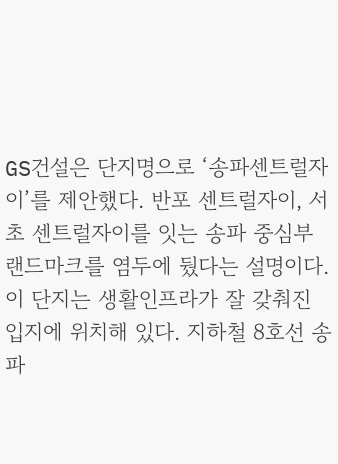GS건설은 단지명으로 ‘송파센트럴자이’를 제안했다. 반포 센트럴자이, 서초 센트럴자이를 잇는 송파 중심부 랜드마크를 염두에 뒀다는 설명이다.
이 단지는 생활인프라가 잘 갖춰진 입지에 위치해 있다. 지하철 8호선 송파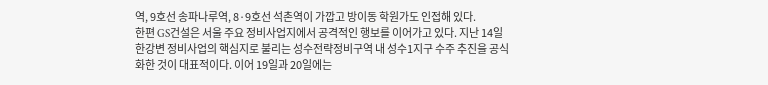역, 9호선 송파나루역, 8·9호선 석촌역이 가깝고 방이동 학원가도 인접해 있다.
한편 GS건설은 서울 주요 정비사업지에서 공격적인 행보를 이어가고 있다. 지난 14일 한강변 정비사업의 핵심지로 불리는 성수전략정비구역 내 성수1지구 수주 추진을 공식화한 것이 대표적이다. 이어 19일과 20일에는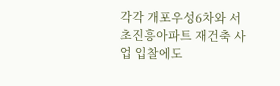각각 개포우성6차와 서초진흥아파트 재건축 사업 입찰에도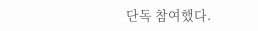단독 참여했다.